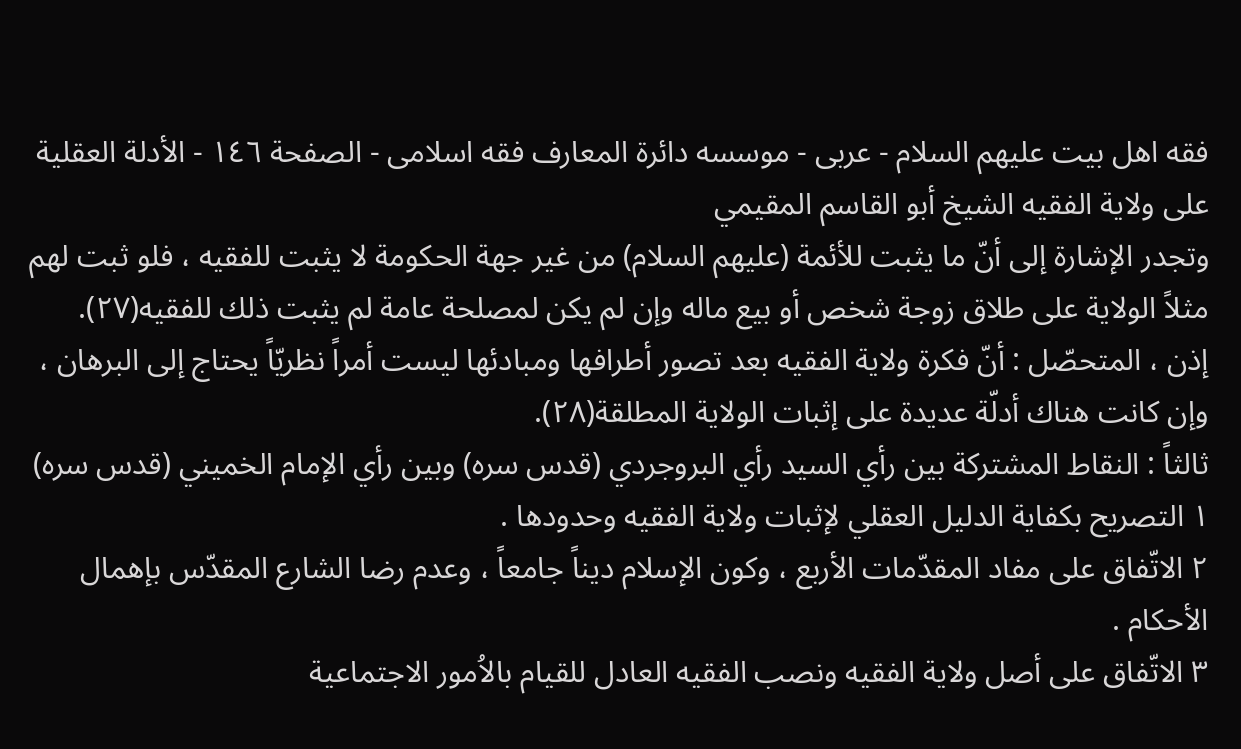فقه اهل بیت علیهم السلام - عربی - موسسه دائرة المعارف فقه اسلامی - الصفحة ١٤٦ - الأدلة العقلية على ولاية الفقيه الشيخ أبو القاسم المقيمي
وتجدر الإشارة إلى أنّ ما يثبت للأئمة (عليهم السلام) من غير جهة الحكومة لا يثبت للفقيه ، فلو ثبت لهم مثلاً الولاية على طلاق زوجة شخص أو بيع ماله وإن لم يكن لمصلحة عامة لم يثبت ذلك للفقيه(٢٧).
إذن ، المتحصّل : أنّ فكرة ولاية الفقيه بعد تصور أطرافها ومبادئها ليست أمراً نظريّاً يحتاج إلى البرهان ، وإن كانت هناك أدلّة عديدة على إثبات الولاية المطلقة(٢٨).
ثالثاً : النقاط المشتركة بين رأي السيد رأي البروجردي (قدس سره) وبين رأي الإمام الخميني (قدس سره)
١ التصريح بكفاية الدليل العقلي لإثبات ولاية الفقيه وحدودها .
٢ الاتّفاق على مفاد المقدّمات الأربع ، وكون الإسلام ديناً جامعاً ، وعدم رضا الشارع المقدّس بإهمال الأحكام .
٣ الاتّفاق على أصل ولاية الفقيه ونصب الفقيه العادل للقيام بالاُمور الاجتماعية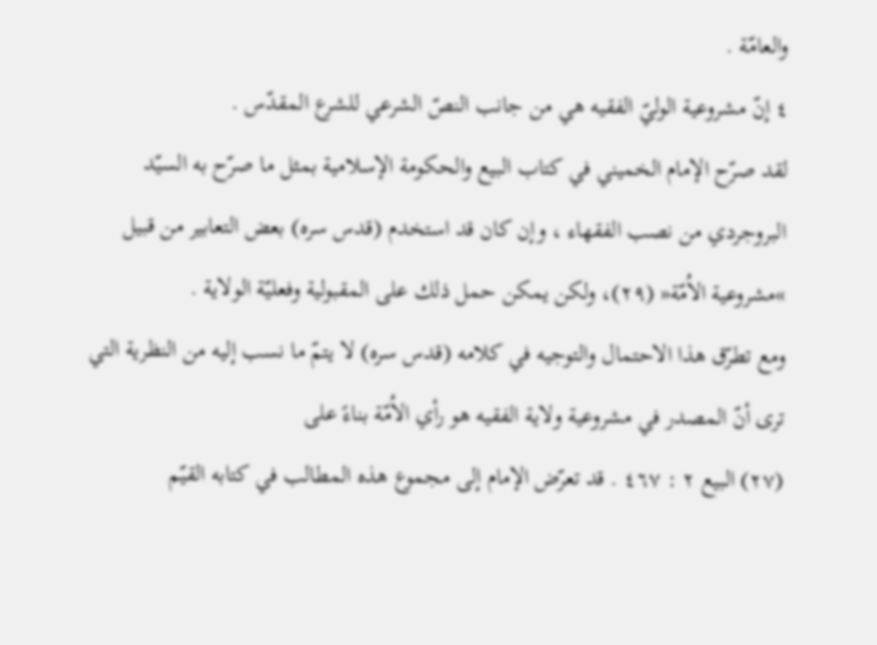والعامّة .
٤ إنّ مشروعية الوليّ الفقيه هي من جانب النصّ الشرعي للشرع المقدّس .
لقد صرّح الإمام الخميني في كتاب البيع والحكومة الإسلامية بمثل ما صرّح به السيّد البروجردي من نصب الفقهاء ، وإن كان قد استخدم (قدس سره) بعض التعابير من قبيل »مشروعية الاُمّة« (٢٩)، ولكن يمكن حمل ذلك على المقبولية وفعليّة الولاية .
ومع تطرّق هذا الاحتمال والتوجيه في كلامه (قدس سره) لا يتمّ ما نسب إليه من النظرية التي ترى أنّ المصدر في مشروعية ولاية الفقيه هو رأي الاُمّة بناءً على
(٢٧) البيع ٢ : ٤٦٧ . قد تعرّض الإمام إلى مجموع هذه المطالب في كتابه القيّم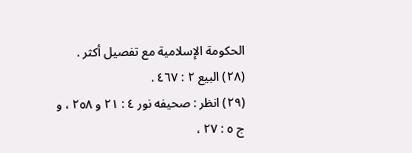الحكومة الإسلامية مع تفصيل أكثر .
(٢٨) البيع ٢ : ٤٦٧ .
(٢٩) انظر : صحيفه نور ٤ : ٢١ و ٢٥٨ ، و ج ٥ : ٢٧ ،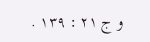و ج ٢١ : ١٣٩ .